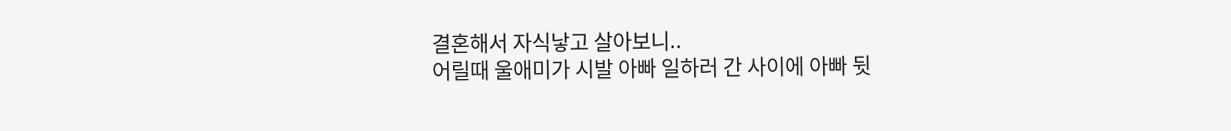결혼해서 자식낳고 살아보니..
어릴때 울애미가 시발 아빠 일하러 간 사이에 아빠 뒷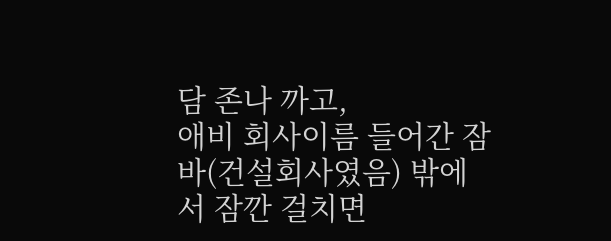담 존나 까고,
애비 회사이름 들어간 잠바(건설회사였음) 밖에서 잠깐 걸치면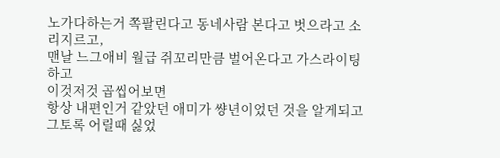노가다하는거 쪽팔린다고 동네사람 본다고 벗으라고 소리지르고,
맨날 느그애비 월급 쥐꼬리만큼 벌어온다고 가스라이팅 하고
이것저것 곱씹어보면
항상 내편인거 같았던 애미가 썅년이었던 것을 알게되고
그토록 어릴때 싫었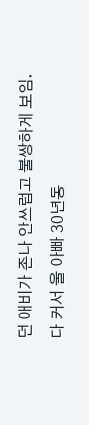던 애비가 존나 안쓰럽고 불쌍하게 보임.
다 커서 울 아빠 30년동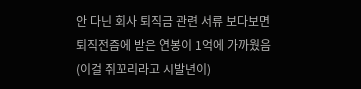안 다닌 회사 퇴직금 관련 서류 보다보면
퇴직전즘에 받은 연봉이 1억에 가까웠음
(이걸 쥐꼬리라고 시발년이)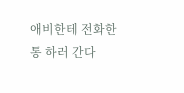애비한테 전화한통 하러 간다